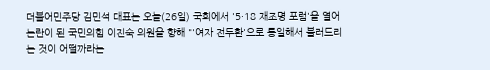더불어민주당 김민석 대표는 오늘(26일) 국회에서 '5·18 재조명 포럼'을 열어 논란이 된 국민의힘 이진숙 의원을 향해 "'여자 전두환'으로 통일해서 불러드리는 것이 어떨까라는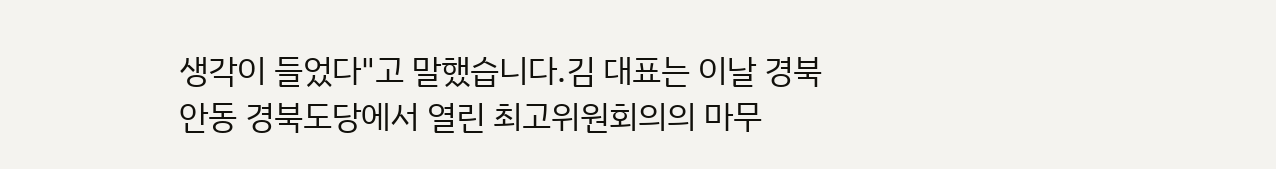생각이 들었다"고 말했습니다.김 대표는 이날 경북 안동 경북도당에서 열린 최고위원회의의 마무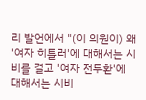리 발언에서 "(이 의원이) 왜 '여자 히틀러'에 대해서는 시비를 걸고 '여자 전두환'에 대해서는 시비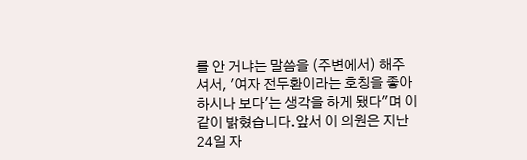를 안 거냐는 말씀을 (주변에서) 해주셔서, '여자 전두환이라는 호칭을 좋아하시나 보다'는 생각을 하게 됐다"며 이같이 밝혔습니다.앞서 이 의원은 지난 24일 자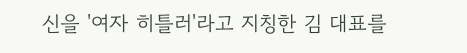신을 '여자 히틀러'라고 지칭한 김 대표를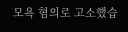모욕 혐의로 고소했습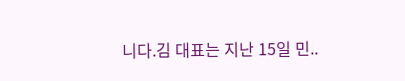니다.김 대표는 지난 15일 민..